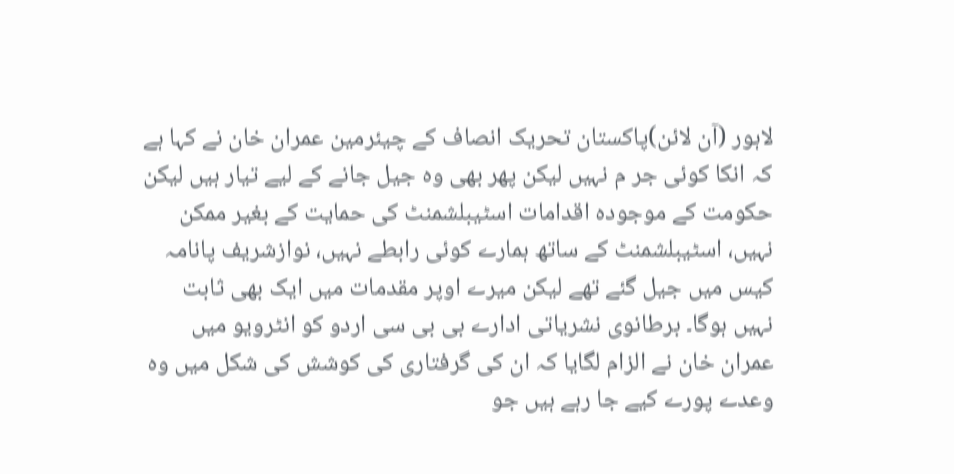لاہور (آن لائن)پاکستان تحریک انصاف کے چیئرمین عمران خان نے کہا ہے کہ انکا کوئی جر م نہیں لیکن پھر بھی وہ جیل جانے کے لیے تیار ہیں لیکن حکومت کے موجودہ اقدامات اسٹیبلشمنٹ کی حمایت کے بغیر ممکن نہیں، اسٹیبلشمنٹ کے ساتھ ہمارے کوئی رابطے نہیں، نوازشریف پانامہ کیس میں جیل گئے تھے لیکن میرے اوپر مقدمات میں ایک بھی ثابت نہیں ہوگا۔ برطانوی نشریاتی ادارے بی بی سی اردو کو انٹرویو میں عمران خان نے الزام لگایا کہ ان کی گرفتاری کی کوشش کی شکل میں وہ وعدے پورے کیے جا رہے ہیں جو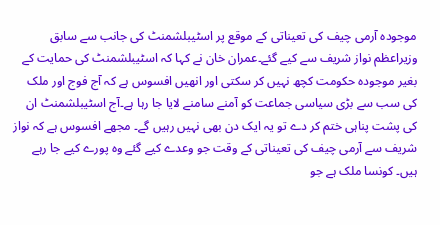موجودہ آرمی چیف کی تعیناتی کے موقع پر اسٹیبلشمنٹ کی جانب سے سابق وزیراعظم نواز شریف سے کیے گئے۔عمران خان نے کہا کہ اسٹیبلشمنٹ کی حمایت کے بغیر موجودہ حکومت کچھ نہیں کر سکتی اور انھیں افسوس ہے کہ آج فوج اور ملک کی سب سے بڑی سیاسی جماعت کو آمنے سامنے لایا جا رہا ہے۔آج اسٹیبلشمنٹ ان کی پشت پناہی ختم کر دے تو یہ ایک دن بھی نہیں رہیں گے۔ مجھے افسوس ہے کہ نواز شریف سے آرمی چیف کی تعیناتی کے وقت جو وعدے کیے گئے وہ پورے کیے جا رہے ہیں۔ کونسا ملک ہے جو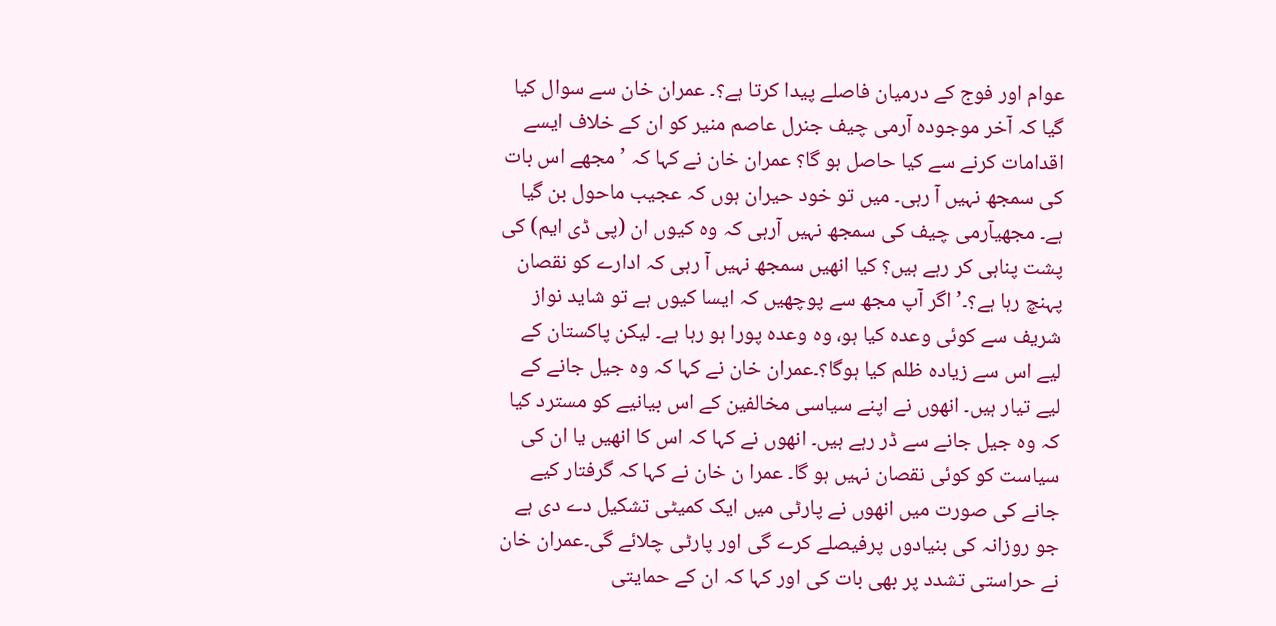عوام اور فوج کے درمیان فاصلے پیدا کرتا ہے؟۔ عمران خان سے سوال کیا گیا کہ آخر موجودہ آرمی چیف جنرل عاصم منیر کو ان کے خلاف ایسے اقدامات کرنے سے کیا حاصل ہو گا؟ عمران خان نے کہا کہ ’مجھے اس بات کی سمجھ نہیں آ رہی۔ میں تو خود حیران ہوں کہ عجیب ماحول بن گیا ہے۔ مجھیآرمی چیف کی سمجھ نہیں آرہی کہ وہ کیوں ان (پی ڈی ایم) کی پشت پناہی کر رہے ہیں؟ کیا انھیں سمجھ نہیں آ رہی کہ ادارے کو نقصان پہنچ رہا ہے؟۔’اگر آپ مجھ سے پوچھیں کہ ایسا کیوں ہے تو شاید نواز شریف سے کوئی وعدہ کیا ہو، وہ وعدہ پورا ہو رہا ہے۔ لیکن پاکستان کے لیے اس سے زیادہ ظلم کیا ہوگا؟۔عمران خان نے کہا کہ وہ جیل جانے کے لیے تیار ہیں۔ انھوں نے اپنے سیاسی مخالفین کے اس بیانیے کو مسترد کیا کہ وہ جیل جانے سے ڈر رہے ہیں۔ انھوں نے کہا کہ اس کا انھیں یا ان کی سیاست کو کوئی نقصان نہیں ہو گا۔ عمرا ن خان نے کہا کہ گرفتار کیے جانے کی صورت میں انھوں نے پارٹی میں ایک کمیٹی تشکیل دے دی ہے جو روزانہ کی بنیادوں پرفیصلے کرے گی اور پارٹی چلائے گی۔عمران خان نے حراستی تشدد پر بھی بات کی اور کہا کہ ان کے حمایتی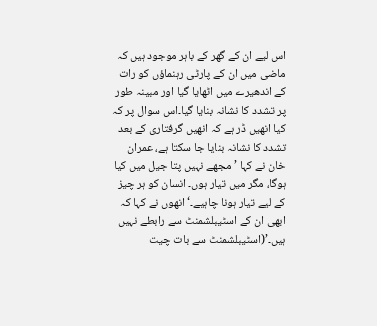اس لیے ان کے گھر کے باہر موجود ہیں کہ ماضی میں ان کے پارٹی رہنماؤں کو رات کے اندھیرے میں اٹھایا گیا اور مبینہ طور پر تشدد کا نشانہ بنایا گیا۔اس سوال پر کہ کیا انھیں ڈر ہے کہ انھیں گرفتاری کے بعد تشدد کا نشانہ بنایا جا سکتا ہے، عمران خان نے کہا ’مجھے نہیں پتا جیل میں کیا ہوگا، مگر میں تیار ہوں۔ انسان کو ہر چیز کے لیے تیار ہونا چاہیے۔‘ انھوں نے کہا کہ ابھی ان کے اسٹیبلشمنٹ سے رابطے نہیں ہیں۔’(اسٹیبلشمنٹ سے بات چیت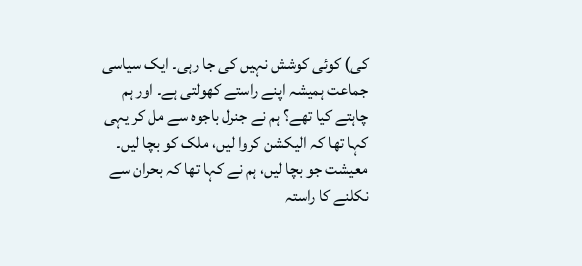کی) کوئی کوشش نہیں کی جا رہی۔ ایک سیاسی جماعت ہمیشہ اپنے راستے کھولتی ہے۔ اور ہم چاہتے کیا تھے؟ ہم نے جنرل باجوہ سے مل کر یہی کہا تھا کہ الیکشن کروا لیں، ملک کو بچا لیں۔ معیشت جو بچا لیں، ہم نے کہا تھا کہ بحران سے نکلنے کا راستہ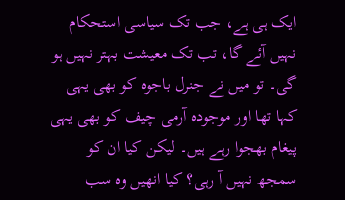ایک ہی ہے، جب تک سیاسی استحکام نہیں آئے گا، تب تک معیشت بہتر نہیں ہو گی۔ تو میں نے جنرل باجوہ کو بھی یہی کہا تھا اور موجودہ آرمی چیف کو بھی یہی پیغام بھجوا رہے ہیں۔ لیکن کیا ان کو سمجھ نہیں آ رہی؟ کیا انھیں وہ سب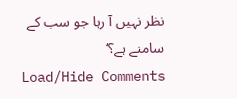نظر نہیں آ رہا جو سب کے سامنے ہے؟‘
Load/Hide Comments